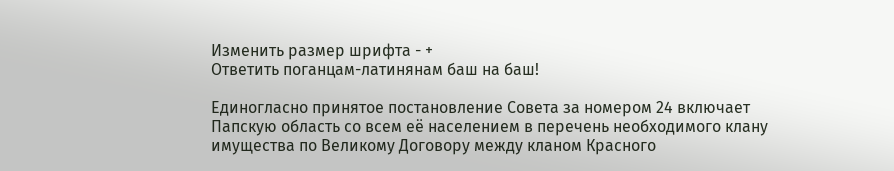Изменить размер шрифта - +
Ответить поганцам-латинянам баш на баш!

Единогласно принятое постановление Совета за номером 24 включает Папскую область со всем её населением в перечень необходимого клану имущества по Великому Договору между кланом Красного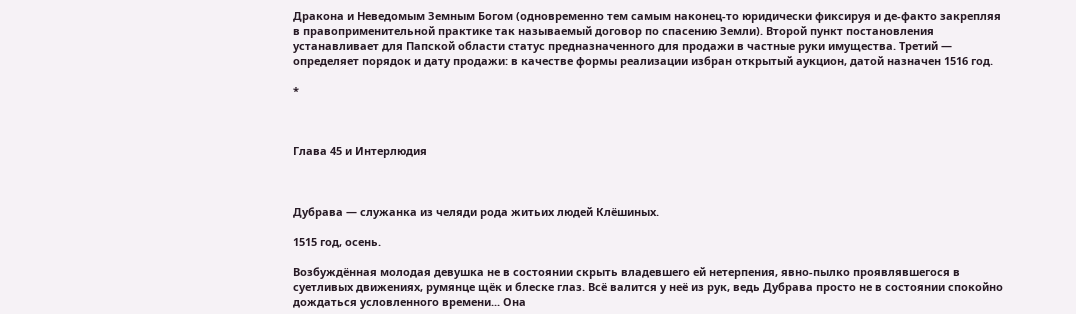Дракона и Неведомым Земным Богом (одновременно тем самым наконец-то юридически фиксируя и де-факто закрепляя в правоприменительной практике так называемый договор по спасению Земли). Второй пункт постановления устанавливает для Папской области статус предназначенного для продажи в частные руки имущества. Третий — определяет порядок и дату продажи: в качестве формы реализации избран открытый аукцион, датой назначен 1516 год.

*



Глава 45 и Интерлюдия



Дубрава — служанка из челяди рода житьих людей Клёшиных.

1515 год, осень.

Возбуждённая молодая девушка не в состоянии скрыть владевшего ей нетерпения, явно-пылко проявлявшегося в суетливых движениях, румянце щёк и блеске глаз. Всё валится у неё из рук, ведь Дубрава просто не в состоянии спокойно дождаться условленного времени... Она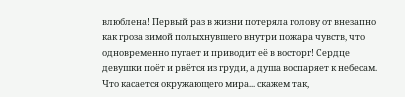влюблена! Первый раз в жизни потеряла голову от внезапно как гроза зимой полыхнувшего внутри пожара чувств, что одновременно пугает и приводит её в восторг! Сердце девушки поёт и рвётся из груди, а душа воспаряет к небесам. Что касается окружающего мира... скажем так,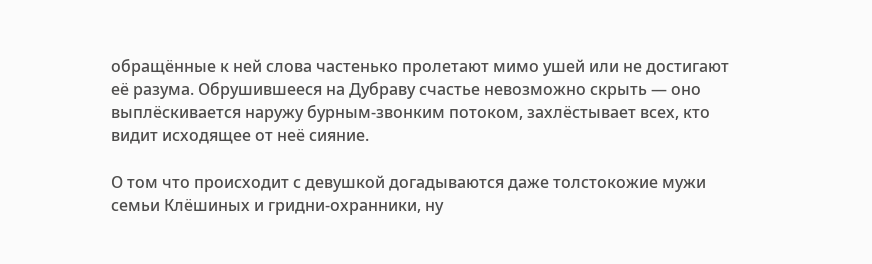обращённые к ней слова частенько пролетают мимо ушей или не достигают её разума. Обрушившееся на Дубраву счастье невозможно скрыть — оно выплёскивается наружу бурным-звонким потоком, захлёстывает всех, кто видит исходящее от неё сияние.

О том что происходит с девушкой догадываются даже толстокожие мужи семьи Клёшиных и гридни-охранники, ну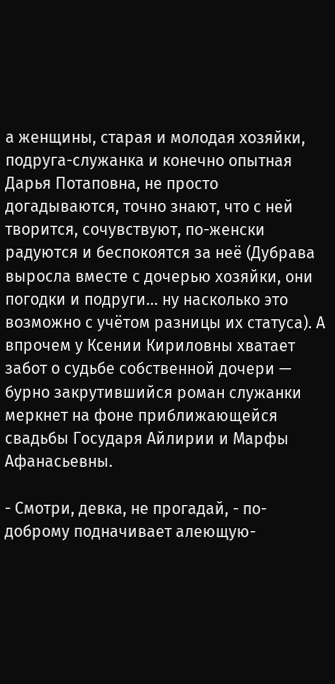а женщины, старая и молодая хозяйки, подруга-служанка и конечно опытная Дарья Потаповна, не просто догадываются, точно знают, что с ней творится, сочувствуют, по-женски радуются и беспокоятся за неё (Дубрава выросла вместе с дочерью хозяйки, они погодки и подруги... ну насколько это возможно с учётом разницы их статуса). А впрочем у Ксении Кириловны хватает забот о судьбе собственной дочери — бурно закрутившийся роман служанки меркнет на фоне приближающейся свадьбы Государя Айлирии и Марфы Афанасьевны.

- Смотри, девка, не прогадай, - по-доброму подначивает алеющую-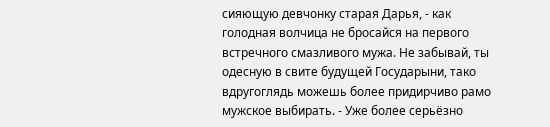сияющую девчонку старая Дарья, - как голодная волчица не бросайся на первого встречного смазливого мужа. Не забывай, ты одесную в свите будущей Государыни, тако вдругоглядь можешь более придирчиво рамо мужское выбирать. - Уже более серьёзно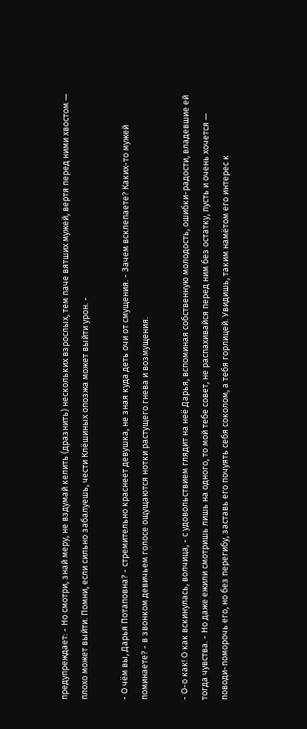предупреждает: - Но смотри, знай меру, не вздумай келить (дразнить) нескольких взрослых, тем паче вятших мужей, вертя перед ними хвостом — плохо может выйти. Помни, если сильно забалуешь, чести Клёшиных опозжа может выйти урон. -

- О чём вы, Дарья Потаповна? - стремительно краснеет девушка, не зная куда деть очи от смущения. - Зачем всклепаете? Каких-то мужей поминаете? - в звонком девичьем голосе ощущаются нотки растущего гнева и возмущения.

- О-о как! О как вскинулась, волчица, - с удовольствием глядит на неё Дарья, вспоминая собственную молодость, ошибки-радости, владевшие ей тогда чувства. - Но даже ежили смотришь лишь на одного, то мой тебе совет, не распахивайся перед ним без остатку, пусть и очень хочется — поводи-поморочь его, но без перегибу, заставь его почуять себя соколом, а тебя горлицей. Увидишь, таким намётом его интерес к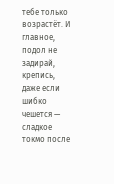тебе только возрастёт. И главное, подол не задирай, крепись, даже если шибко чешется — сладкое токмо после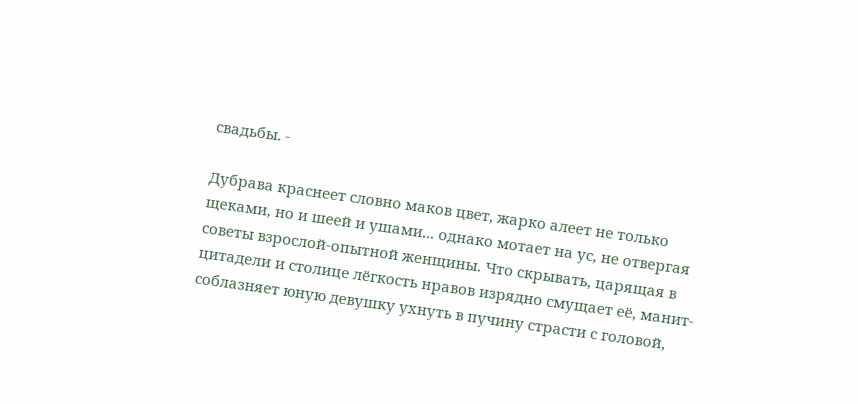свадьбы. -

Дубрава краснеет словно маков цвет, жарко алеет не только щеками, но и шеей и ушами... однако мотает на ус, не отвергая советы взрослой-опытной женщины. Что скрывать, царящая в цитадели и столице лёгкость нравов изрядно смущает её, манит-соблазняет юную девушку ухнуть в пучину страсти с головой,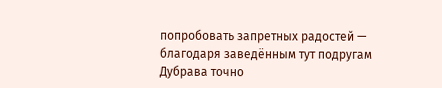попробовать запретных радостей — благодаря заведённым тут подругам Дубрава точно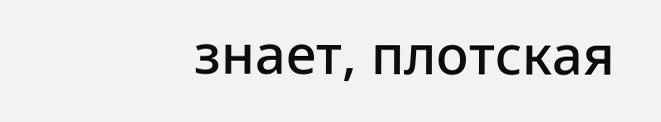знает, плотская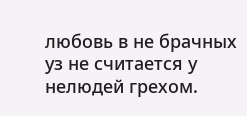любовь в не брачных уз не считается у нелюдей грехом.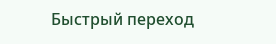Быстрый переход